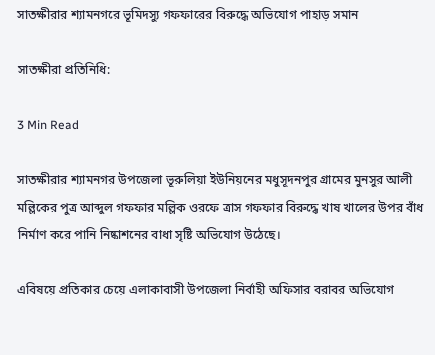সাতক্ষীরার শ্যামনগরে ভূমিদস্যু গফফারের বিরুদ্ধে অভিযোগ পাহাড় সমান

সাতক্ষীরা প্রতিনিধি:

3 Min Read

সাতক্ষীরার শ্যামনগর উপজেলা ভূরুলিয়া ইউনিয়নের মধুসূদনপুর গ্রামের মুনসুর আলী মল্লিকের পুত্র আব্দুল গফফার মল্লিক ওরফে ত্রাস গফফার বিরুদ্ধে খাষ খালের উপর বাঁধ নির্মাণ করে পানি নিষ্কাশনের বাধা সৃষ্টি অভিযোগ উঠেছে।

এবিষয়ে প্রতিকার চেয়ে এলাকাবাসী উপজেলা নির্বাহী অফিসার বরাবর অভিযোগ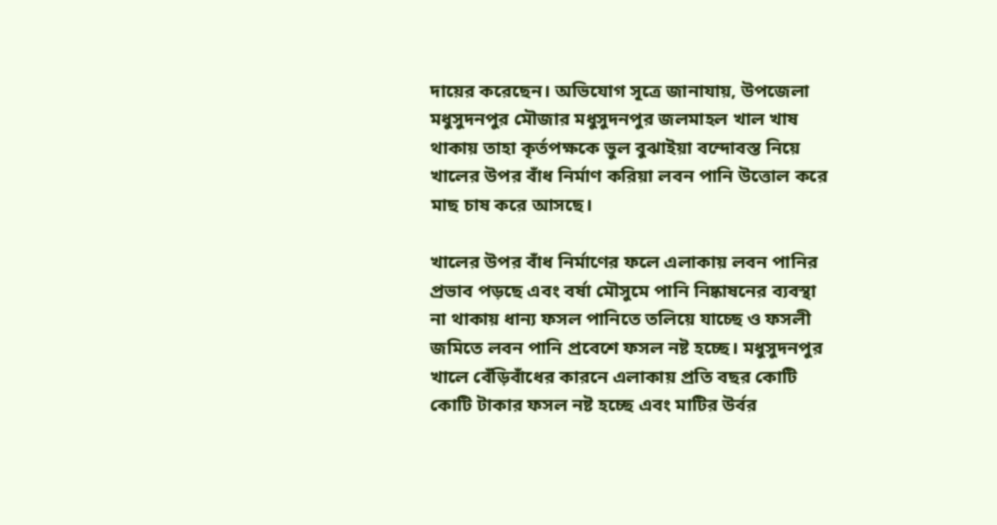দায়ের করেছেন। অভিযোগ সূত্রে জানাযায়, উপজেলা মধুসুদনপুর মৌজার মধুসুদনপুর জলমাহল খাল খাষ থাকায় তাহা কৃর্তপক্ষকে ভুল বুঝাইয়া বন্দোবস্ত নিয়ে খালের উপর বাঁধ নির্মাণ করিয়া লবন পানি উত্তোল করে মাছ চাষ করে আসছে।

খালের উপর বাঁধ নির্মাণের ফলে এলাকায় লবন পানির প্রভাব পড়ছে এবং বর্ষা মৌসুমে পানি নিষ্কাষনের ব্যবস্থা না থাকায় ধান্য ফসল পানিতে তলিয়ে যাচ্ছে ও ফসলী জমিতে লবন পানি প্রবেশে ফসল নষ্ট হচ্ছে। মধুসুদনপুর খালে বেঁড়িবাঁধের কারনে এলাকায় প্রতি বছর কোটি কোটি টাকার ফসল নষ্ট হচ্ছে এবং মাটির উর্বর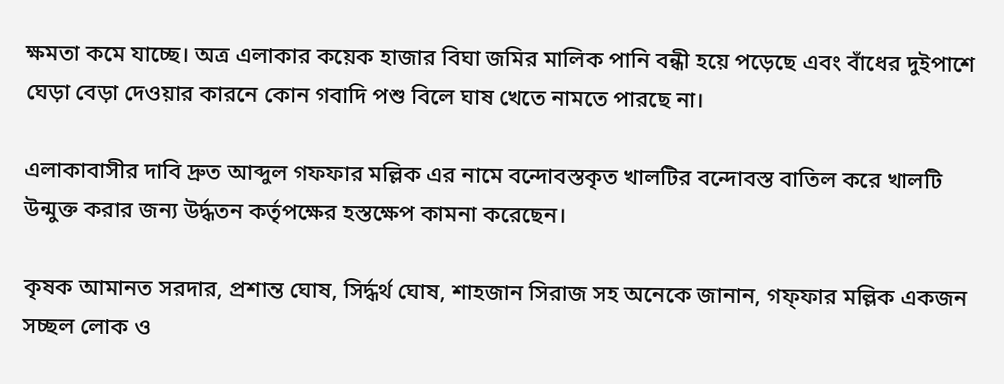ক্ষমতা কমে যাচ্ছে। অত্র এলাকার কয়েক হাজার বিঘা জমির মালিক পানি বন্ধী হয়ে পড়েছে এবং বাঁধের দুইপাশে ঘেড়া বেড়া দেওয়ার কারনে কোন গবাদি পশু বিলে ঘাষ খেতে নামতে পারছে না।

এলাকাবাসীর দাবি দ্রুত আব্দুল গফফার মল্লিক এর নামে বন্দোবস্তকৃত খালটির বন্দোবস্ত বাতিল করে খালটি উন্মুক্ত করার জন্য উর্দ্ধতন কর্তৃপক্ষের হস্তক্ষেপ কামনা করেছেন।

কৃষক আমানত সরদার, প্রশান্ত ঘোষ, সির্দ্ধর্থ ঘোষ, শাহজান সিরাজ সহ অনেকে জানান, গফ্ফার মল্লিক একজন সচ্ছল লোক ও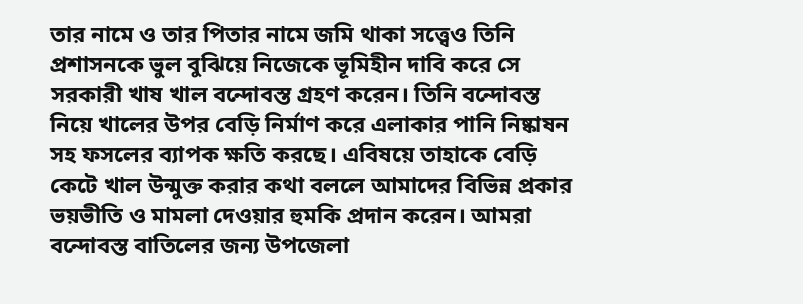তার নামে ও তার পিতার নামে জমি থাকা সত্ত্বেও তিনি প্রশাসনকে ভুল বুঝিয়ে নিজেকে ভূমিহীন দাবি করে সে সরকারী খাষ খাল বন্দোবস্ত গ্রহণ করেন। তিনি বন্দোবস্ত নিয়ে খালের উপর বেড়ি নির্মাণ করে এলাকার পানি নিষ্কাষন সহ ফসলের ব্যাপক ক্ষতি করছে। এবিষয়ে তাহাকে বেড়ি কেটে খাল উন্মুক্ত করার কথা বললে আমাদের বিভিন্ন প্রকার ভয়ভীতি ও মামলা দেওয়ার হুমকি প্রদান করেন। আমরা বন্দোবস্ত বাতিলের জন্য উপজেলা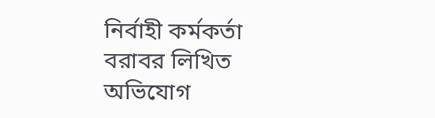নির্বাহী কর্মকর্তা বরাবর লিখিত অভিযোগ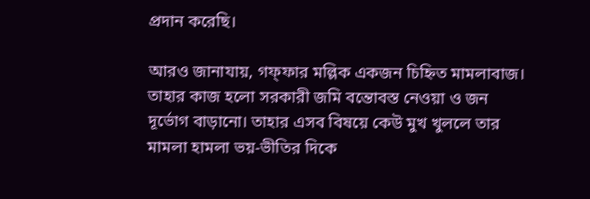প্রদান করেছি।

আরও জানাযায়, গফ্ফার মল্লিক একজন চিহ্নিত মামলাবাজ। তাহার কাজ হলো সরকারী জমি বন্তোবস্ত নেওয়া ও জন দূর্ভোগ বাড়ানো। তাহার এসব বিষয়ে কেউ মুখ খুললে তার মামলা হামলা ভয়-ভীতির দিকে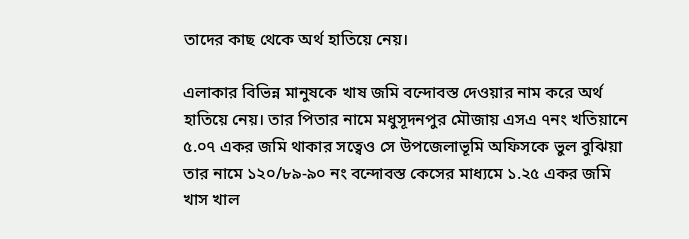তাদের কাছ থেকে অর্থ হাতিয়ে নেয়।

এলাকার বিভিন্ন মানুষকে খাষ জমি বন্দোবস্ত দেওয়ার নাম করে অর্থ হাতিয়ে নেয়। তার পিতার নামে মধুসূদনপুর মৌজায় এসএ ৭নং খতিয়ানে ৫.০৭ একর জমি থাকার সত্বেও সে উপজেলাভূমি অফিসকে ভুল বুঝিয়া তার নামে ১২০/৮৯-৯০ নং বন্দোবস্ত কেসের মাধ্যমে ১.২৫ একর জমি খাস খাল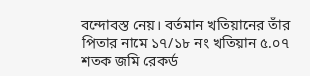বন্দোবস্ত নেয়। বর্তমান খতিয়ানের তাঁর পিতার নামে ১৭/১৮ নং খতিয়ান ৫.০৭ শতক জমি রেকর্ড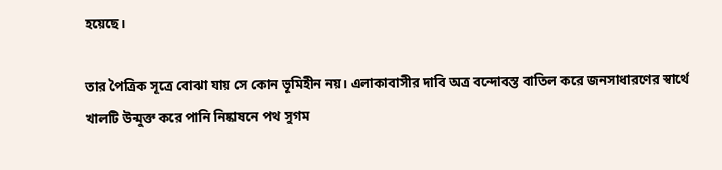হয়েছে।

তার পৈত্রিক সূত্রে বোঝা যায় সে কোন ভূমিহীন নয়। এলাকাবাসীর দাবি অত্র বন্দোবস্ত বাতিল করে জনসাধারণের স্বার্থে খালটি উন্মুক্ত করে পানি নিষ্কাষনে পথ সুগম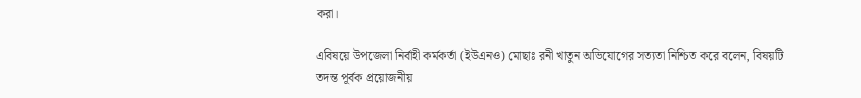করা।

এবিষয়ে উপজেলা নির্বাহী কর্মকর্তা (ইউএনও) মোছাঃ রনী খাতুন অভিযোগের সত্যতা নিশ্চিত করে বলেন, বিষয়টি তদন্ত পূর্বক প্রয়োজনীয়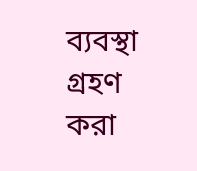ব্যবস্থা গ্রহণ করা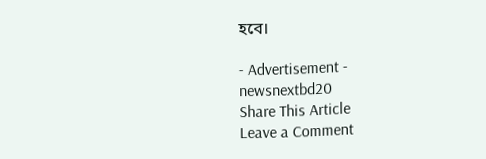হবে।

- Advertisement -
newsnextbd20
Share This Article
Leave a Comment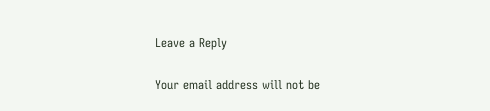Leave a Reply

Your email address will not be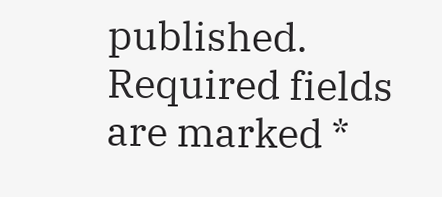published. Required fields are marked *